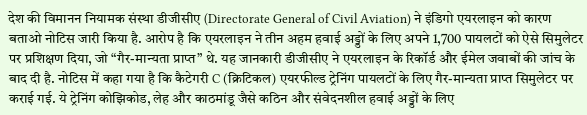देश की विमानन नियामक संस्था डीजीसीए (Directorate General of Civil Aviation) ने इंडिगो एयरलाइन को कारण बताओ नोटिस जारी किया है. आरोप है कि एयरलाइन ने तीन अहम हवाई अड्डों के लिए अपने 1,700 पायलटों को ऐसे सिमुलेटर पर प्रशिक्षण दिया, जो “गैर-मान्यता प्राप्त” थे. यह जानकारी डीजीसीए ने एयरलाइन के रिकॉर्ड और ईमेल जवाबों की जांच के बाद दी है. नोटिस में कहा गया है कि कैटेगरी C (क्रिटिकल) एयरफील्ड ट्रेनिंग पायलटों के लिए गैर-मान्यता प्राप्त सिमुलेटर पर कराई गई. ये ट्रेनिंग कोझिकोड, लेह और काठमांडू जैसे कठिन और संवेदनशील हवाई अड्डों के लिए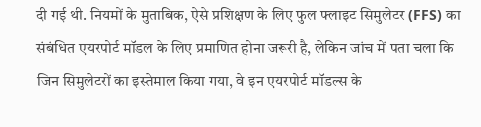दी गई थी. नियमों के मुताबिक, ऐसे प्रशिक्षण के लिए फुल फ्लाइट सिमुलेटर (FFS) का संबंधित एयरपोर्ट मॉडल के लिए प्रमाणित होना जरूरी है, लेकिन जांच में पता चला कि जिन सिमुलेटरों का इस्तेमाल किया गया, वे इन एयरपोर्ट मॉडल्स के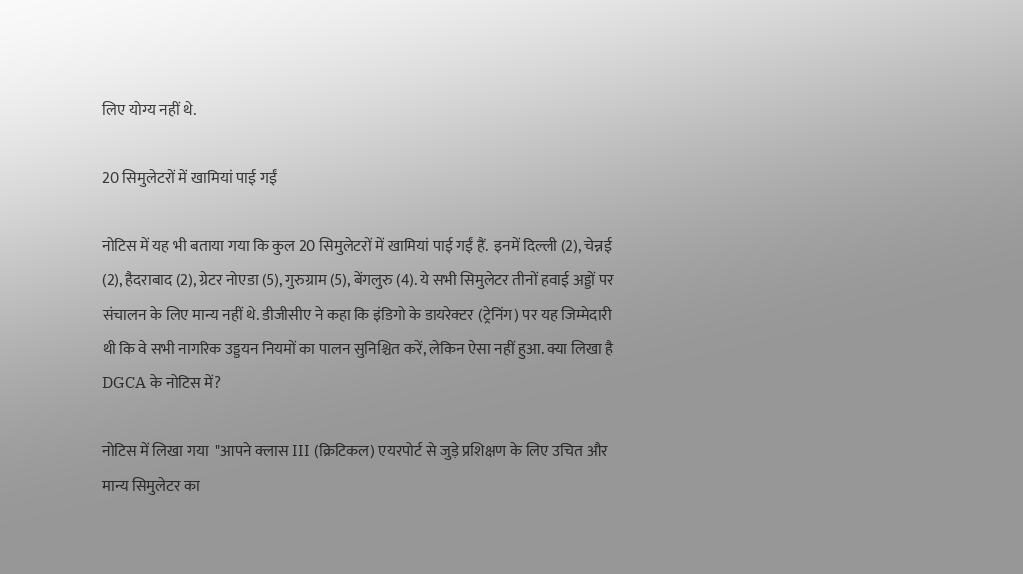लिए योग्य नहीं थे.

20 सिमुलेटरों में खामियां पाई गईं

नोटिस में यह भी बताया गया कि कुल 20 सिमुलेटरों में खामियां पाई गईं हैं.  इनमें दिल्ली (2), चेन्नई (2), हैदराबाद (2), ग्रेटर नोएडा (5), गुरुग्राम (5), बेंगलुरु (4). ये सभी सिमुलेटर तीनों हवाई अड्डों पर संचालन के लिए मान्य नहीं थे. डीजीसीए ने कहा कि इंडिगो के डायरेक्टर (ट्रेनिंग) पर यह जिम्मेदारी थी कि वे सभी नागरिक उड्डयन नियमों का पालन सुनिश्चित करें, लेकिन ऐसा नहीं हुआ. क्या लिखा है DGCA के नोटिस में?

नोटिस में लिखा गया  "आपने क्लास III (क्रिटिकल) एयरपोर्ट से जुड़े प्रशिक्षण के लिए उचित और मान्य सिमुलेटर का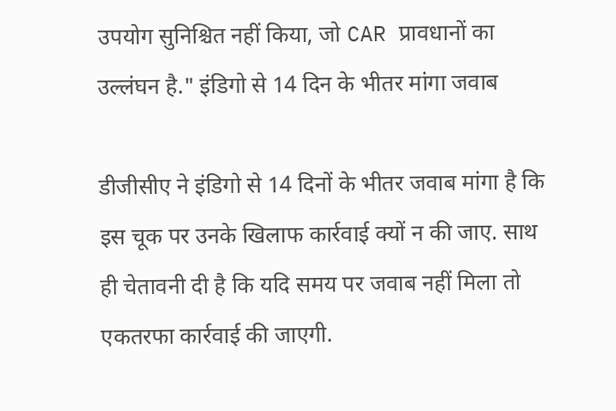उपयोग सुनिश्चित नहीं किया, जो CAR प्रावधानों का उल्लंघन है." इंडिगो से 14 दिन के भीतर मांगा जवाब

डीजीसीए ने इंडिगो से 14 दिनों के भीतर जवाब मांगा है कि इस चूक पर उनके खिलाफ कार्रवाई क्यों न की जाए. साथ ही चेतावनी दी है कि यदि समय पर जवाब नहीं मिला तो एकतरफा कार्रवाई की जाएगी.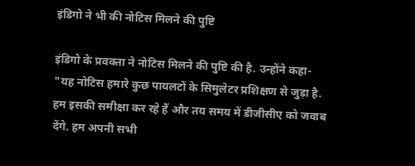इंडिगो ने भी की नोटिस मिलने की पुष्टि

इंडिगो के प्रवक्ता ने नोटिस मिलने की पुष्टि की है. उन्होंने कहा- "यह नोटिस हमारे कुछ पायलटों के सिमुलेटर प्रशिक्षण से जुड़ा है. हम इसकी समीक्षा कर रहे हैं और तय समय में डीजीसीए को जवाब देंगे. हम अपनी सभी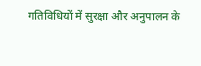गतिविधियों में सुरक्षा और अनुपालन के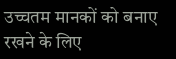उच्चतम मानकों को बनाए रखने के लिए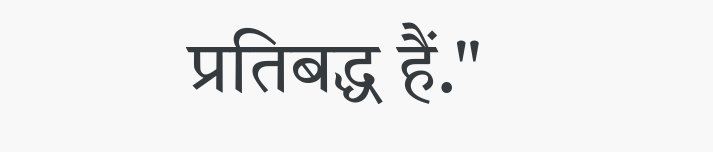प्रतिबद्ध हैं."